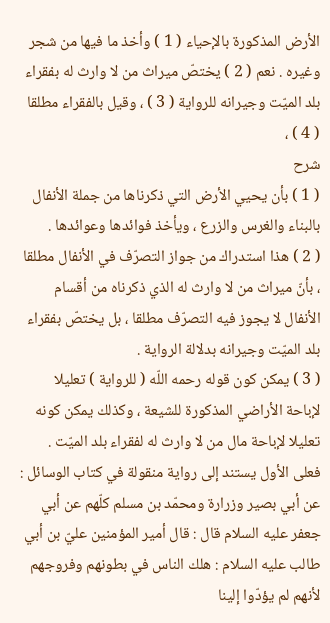الأرض المذكورة بالإحياء ( 1 ) وأخذ ما فيها من شجر وغيره . نعم ( 2 ) يختصّ ميراث من لا وارث له بفقراء بلد الميّت وجيرانه للرواية ( 3 ) ، وقيل بالفقراء مطلقا ( 4 ) ،
شرح
( 1 ) بأن يحيي الأرض التي ذكرناها من جملة الأنفال بالبناء والغرس والزرع ، ويأخذ فوائدها وعوائدها .
( 2 ) هذا استدراك من جواز التصرّف في الأنفال مطلقا ، بأنّ ميراث من لا وارث له الذي ذكرناه من أقسام الأنفال لا يجوز فيه التصرّف مطلقا ، بل يختصّ بفقراء بلد الميّت وجيرانه بدلالة الرواية .
( 3 ) يمكن كون قوله رحمه اللّه ( للرواية ) تعليلا لإباحة الأراضي المذكورة للشيعة ، وكذلك يمكن كونه تعليلا لإباحة مال من لا وارث له لفقراء بلد الميّت .
فعلى الأول يستند إلى رواية منقولة في كتاب الوسائل :
عن أبي بصير وزرارة ومحمّد بن مسلم كلّهم عن أبي جعفر عليه السلام قال : قال أمير المؤمنين عليّ بن أبي طالب عليه السلام : هلك الناس في بطونهم وفروجهم لأنهم لم يؤدّوا إلينا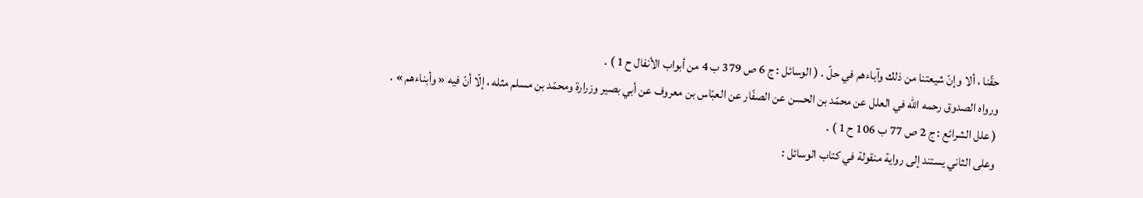حقّنا ، ألا وإنّ شيعتنا من ذلك وآباءهم في حلّ . ( الوسائل : ج 6 ص 379 ب 4 من أبواب الأنفال ح 1 ) .
ورواه الصدوق رحمه اللّه في العلل عن محمّد بن الحسن عن الصفّار عن العبّاس بن معروف عن أبي بصير وزرارة ومحمّد بن مسلم مثله ، إلّا أنّ فيه « وأبناءهم » .
( علل الشرائع : ج 2 ص 77 ب 106 ح 1 ) .
وعلى الثاني يستند إلى رواية منقولة في كتاب الوسائل :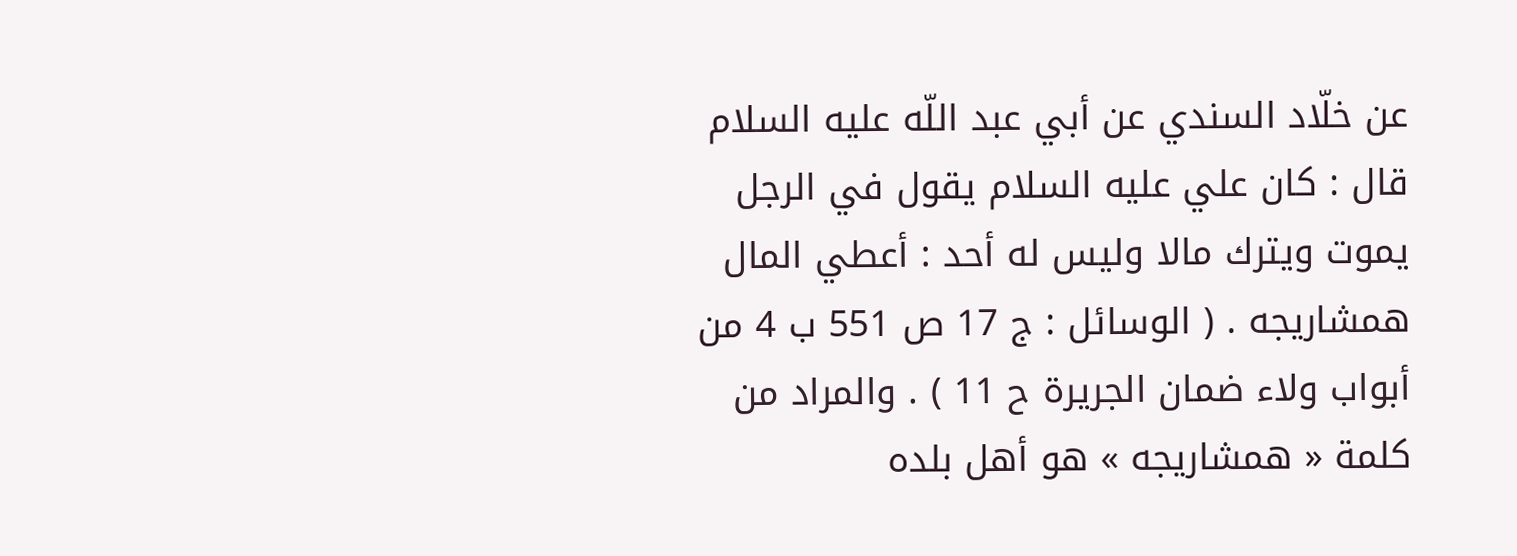عن خلّاد السندي عن أبي عبد اللّه عليه السلام قال : كان علي عليه السلام يقول في الرجل يموت ويترك مالا وليس له أحد : أعطي المال همشاريجه . ( الوسائل : ج 17 ص 551 ب 4 من أبواب ولاء ضمان الجريرة ح 11 ) . والمراد من كلمة « همشاريجه » هو أهل بلده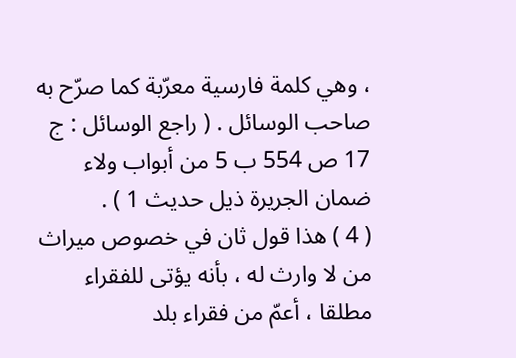، وهي كلمة فارسية معرّبة كما صرّح به صاحب الوسائل . ( راجع الوسائل : ج 17 ص 554 ب 5 من أبواب ولاء ضمان الجريرة ذيل حديث 1 ) .
( 4 ) هذا قول ثان في خصوص ميراث من لا وارث له ، بأنه يؤتى للفقراء مطلقا ، أعمّ من فقراء بلد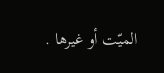الميّت أو غيرها .